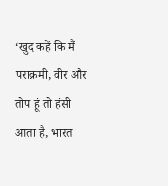‘खुद कहें कि मैं पराक्रमी, वीर और तोप हूं तो हंसी आता है, भारत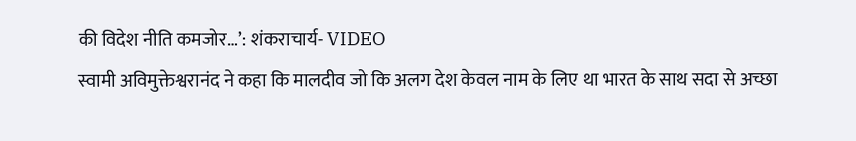की विदेश नीति कमजोर…’: शंकराचार्य- VIDEO
स्वामी अविमुक्तेश्वरानंद ने कहा कि मालदीव जो कि अलग देश केवल नाम के लिए था भारत के साथ सदा से अच्छा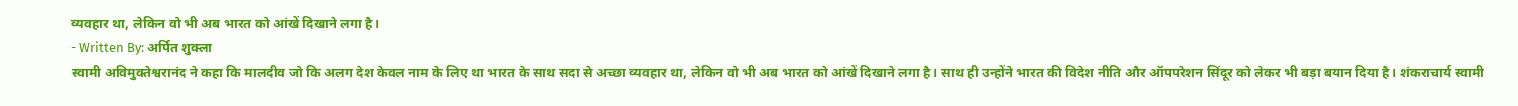व्यवहार था, लेकिन वो भी अब भारत को आंखें दिखाने लगा है।
- Written By: अर्पित शुक्ला
स्वामी अविमुक्तेश्वरानंद ने कहा कि मालदीव जो कि अलग देश केवल नाम के लिए था भारत के साथ सदा से अच्छा व्यवहार था, लेकिन वो भी अब भारत को आंखें दिखाने लगा है। साथ ही उन्होंने भारत की विदेश नीति और ऑपपरेशन सिंदूर को लेकर भी बड़ा बयान दिया है। शंकराचार्य स्वामी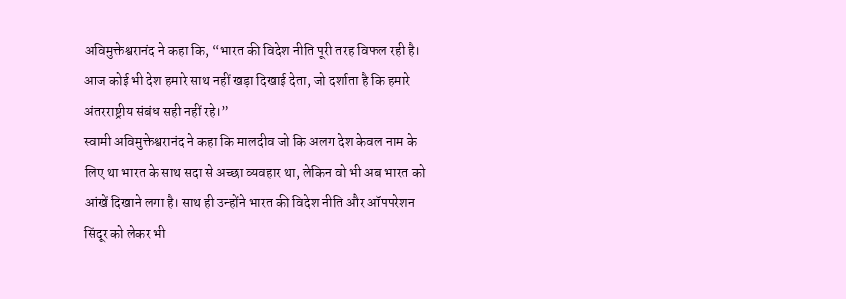अविमुक्तेश्वरानंद ने कहा कि, “भारत की विदेश नीति पूरी तरह विफल रही है। आज कोई भी देश हमारे साथ नहीं खड़ा दिखाई देता, जो दर्शाता है कि हमारे अंतरराष्ट्रीय संबंध सही नहीं रहे।”
स्वामी अविमुक्तेश्वरानंद ने कहा कि मालदीव जो कि अलग देश केवल नाम के लिए था भारत के साथ सदा से अच्छा व्यवहार था, लेकिन वो भी अब भारत को आंखें दिखाने लगा है। साथ ही उन्होंने भारत की विदेश नीति और ऑपपरेशन सिंदूर को लेकर भी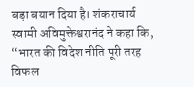बड़ा बयान दिया है। शंकराचार्य स्वामी अविमुक्तेश्वरानंद ने कहा कि, “भारत की विदेश नीति पूरी तरह विफल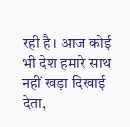रही है। आज कोई भी देश हमारे साथ नहीं खड़ा दिखाई देता,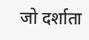जो दर्शाता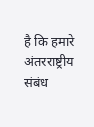है कि हमारे अंतरराष्ट्रीय संबंध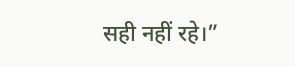सही नहीं रहे।”